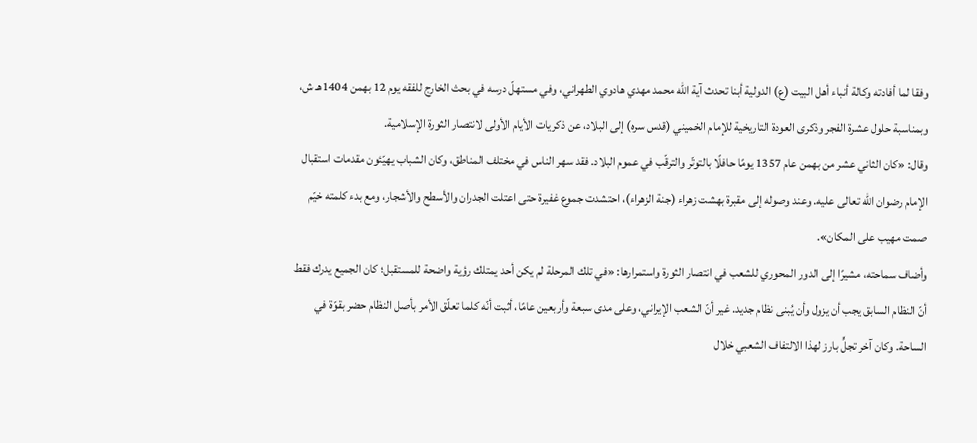وفقا لما أفادته وكالة أنباء أهل البيت (ع) الدولية أبنا تحدث آية الله محمد مهدي هادوي الطهراني، وفي مستهلّ درسه في بحث الخارج للفقه يوم 12 بهمن 1404هـ ش، وبمناسبة حلول عشرة الفجر وذكرى العودة التاريخية للإمام الخميني (قدس سره) إلى البلاد، عن ذكريات الأيام الأولى لانتصار الثورة الإسلامية.
وقال: «كان الثاني عشر من بهمن عام 1357 يومًا حافلًا بالتوتّر والترقّب في عموم البلاد. فقد سهر الناس في مختلف المناطق، وكان الشباب يهيّئون مقدمات استقبال الإمام رضوان الله تعالى عليه. وعند وصوله إلى مقبرة بهشت زهراء (جنة الزهراء)، احتشدت جموع غفيرة حتى اعتلت الجدران والأسطح والأشجار، ومع بدء كلمته خيّم صمت مهيب على المكان».
وأضاف سماحته، مشيرًا إلى الدور المحوري للشعب في انتصار الثورة واستمرارها: «في تلك المرحلة لم يكن أحد يمتلك رؤية واضحة للمستقبل؛ كان الجميع يدرك فقط أنّ النظام السابق يجب أن يزول وأن يُبنى نظام جديد. غير أنّ الشعب الإيراني، وعلى مدى سبعة وأربعين عامًا، أثبت أنّه كلما تعلّق الأمر بأصل النظام حضر بقوّة في الساحة. وكان آخر تجلٍّ بارز لهذا الالتفاف الشعبي خلال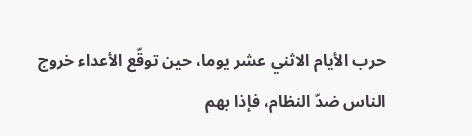حرب الأيام الاثني عشر يوما، حين توقّع الأعداء خروج الناس ضدّ النظام، فإذا بهم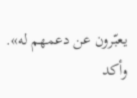يعبّرون عن دعمهم له».
وأكد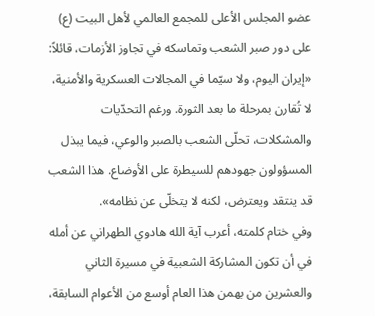عضو المجلس الأعلى للمجمع العالمي لأهل البيت (ع) على دور صبر الشعب وتماسكه في تجاوز الأزمات، قائلاً: «إيران اليوم، ولا سيّما في المجالات العسكرية والأمنية، لا تُقارن بمرحلة ما بعد الثورة. ورغم التحدّيات والمشكلات، تحلّى الشعب بالصبر والوعي، فيما يبذل المسؤولون جهودهم للسيطرة على الأوضاع. هذا الشعب قد ينتقد ويعترض، لكنه لا يتخلّى عن نظامه».
وفي ختام كلمته، أعرب آية الله هادوي الطهراني عن أمله في أن تكون المشاركة الشعبية في مسيرة الثاني والعشرين من بهمن هذا العام أوسع من الأعوام السابقة،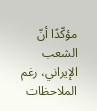مؤكّدًا أنّ الشعب الإيراني، رغم الملاحظات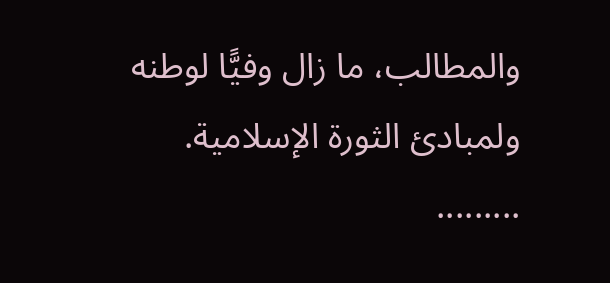والمطالب، ما زال وفيًّا لوطنه ولمبادئ الثورة الإسلامية.
.........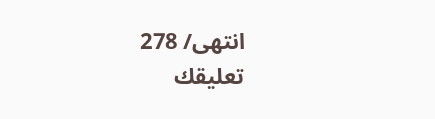انتهى/ 278
تعليقك